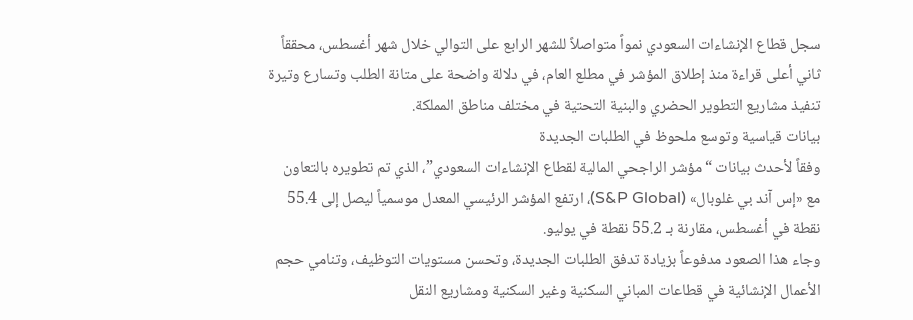سجل قطاع الإنشاءات السعودي نمواً متواصلاً للشهر الرابع على التوالي خلال شهر أغسطس، محققاً ثاني أعلى قراءة منذ إطلاق المؤشر في مطلع العام، في دلالة واضحة على متانة الطلب وتسارع وتيرة تنفيذ مشاريع التطوير الحضري والبنية التحتية في مختلف مناطق المملكة.
بيانات قياسية وتوسع ملحوظ في الطلبات الجديدة
وفقاً لأحدث بيانات “مؤشر الراجحي المالية لقطاع الإنشاءات السعودي”، الذي تم تطويره بالتعاون مع «إس آند بي غلوبال» (S&P Global)، ارتفع المؤشر الرئيسي المعدل موسمياً ليصل إلى 55.4 نقطة في أغسطس، مقارنة بـ 55.2 نقطة في يوليو.
وجاء هذا الصعود مدفوعاً بزيادة تدفق الطلبات الجديدة، وتحسن مستويات التوظيف، وتنامي حجم الأعمال الإنشائية في قطاعات المباني السكنية وغير السكنية ومشاريع النقل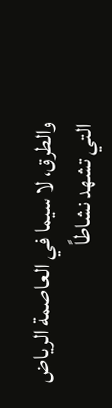والطرق، لا سيما في العاصمة الرياض التي تشهد نشاطاً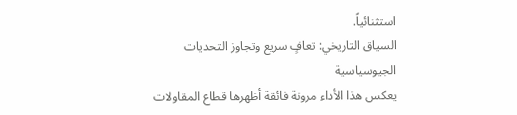استثنائياً.
السياق التاريخي: تعافٍ سريع وتجاوز التحديات الجيوسياسية
يعكس هذا الأداء مرونة فائقة أظهرها قطاع المقاولات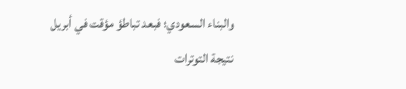والبناء السعودي؛ فبعد تباطؤ مؤقت في أبريل نتيجة التوترات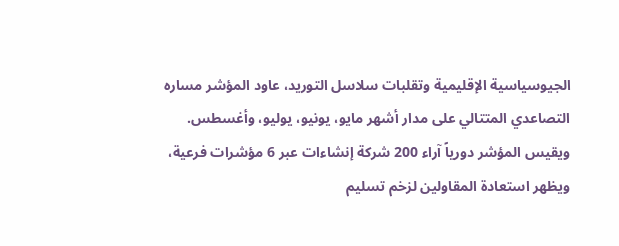الجيوسياسية الإقليمية وتقلبات سلاسل التوريد، عاود المؤشر مساره التصاعدي المتتالي على مدار أشهر مايو، يونيو، يوليو، وأغسطس.
ويقيس المؤشر دورياً آراء 200 شركة إنشاءات عبر 6 مؤشرات فرعية، ويظهر استعادة المقاولين لزخم تسليم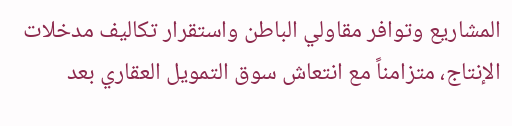المشاريع وتوافر مقاولي الباطن واستقرار تكاليف مدخلات الإنتاج، متزامناً مع انتعاش سوق التمويل العقاري بعد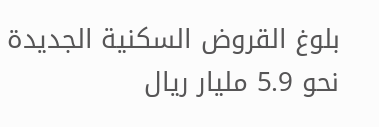بلوغ القروض السكنية الجديدة نحو 5.9 مليار ريال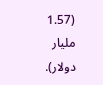(1.57 مليار دولار).